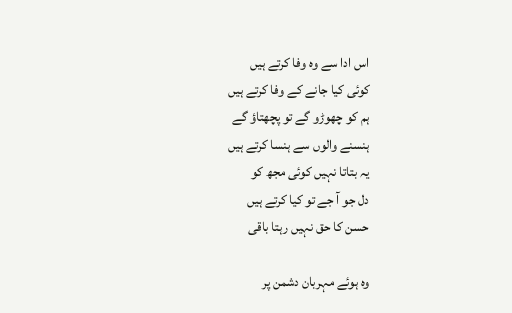اس ادا سے وہ وفا کرتے ہیں
کوئی کیا جانے کے وفا کرتے ہیں
ہم کو چھوڑو گے تو پچھتاؤ گے
ہنسنے والوں سے ہنسا کرتے ہیں
یہ بتاتا نہیں کوئی مجھ کو
دل جو آ جے تو کیا کرتے ہیں
حسن کا حق نہیں رہتا باقی

وہ ہوئے مہربان دشمن پر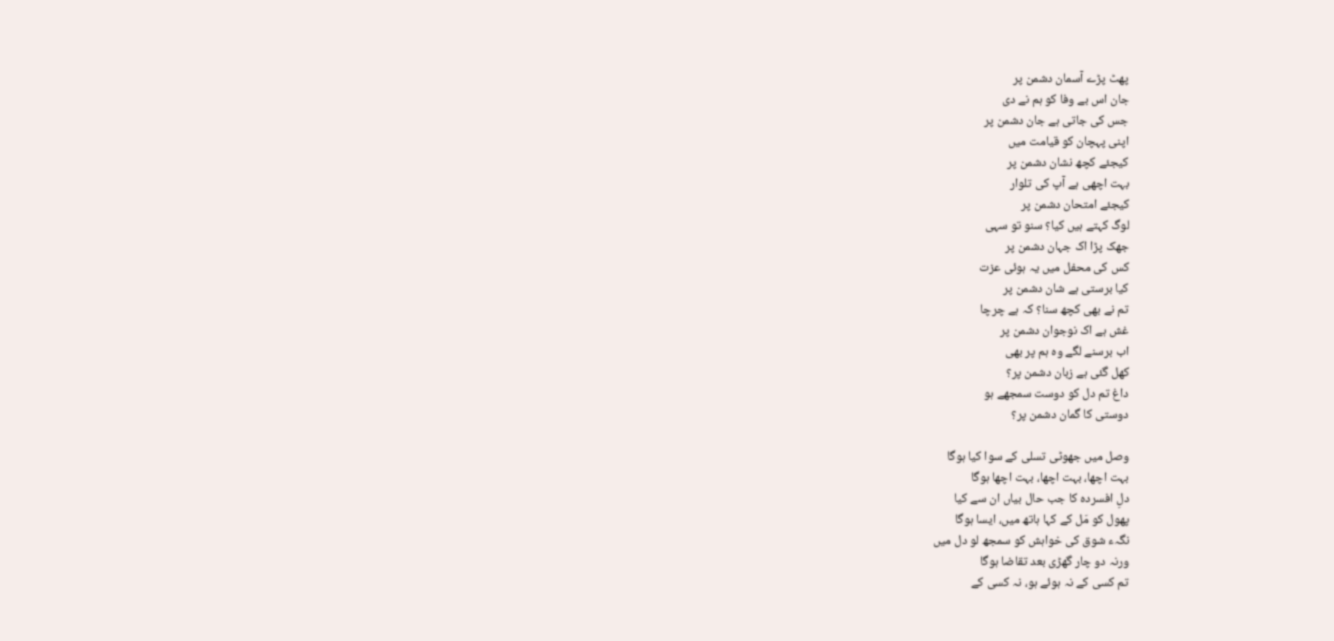پھٹ پڑے آسمان دشمن پر
جان اس بے وفا کو ہم نے دی
جس کی جاتی ہے جان دشمن پر
اپنی پہچان کو قیامت میں
کیجئے کچھ نشان دشمن پر
بہت اچھی ہے آپ کی تلوار
کیجئے امتحان دشمن پر
لوگ کہتے ہیں کیا؟ سنو تو سہی
جھک پڑا اک جہان دشمن پر
کس کی محفل میں یہ ہوئی عزت
کیا برستی ہے شان دشمن پر
تم نے بھی کچھ سنا؟ کہ ہے چرچا
غش ہے اک نوجوان دشمن پر
اب برسنے لگے وہ ہم پر بھی
کھل گئی ہے زبان دشمن پر؟
داغ تم دل کو دوست سمجھے ہو
دوستی کا گمان دشمن پر؟

وصل میں جھوٹی تسلی کے سوا کیا ہوگا
بہت اچھا، بہت اچھا، بہت اچھا ہوگا
دلِ افسردہ کا جب حال بیاں ان سے کیا
پھول کو مَل کے کہا ہاتھ میں، ایسا ہوگا
نگہء شوق کی خواہش کو سمجھ لو دل میں
ورنہ دو چار گھڑی بعد تقاضا ہوگا
تم کسی کے نہ ہوئے ہو، نہ کسی کے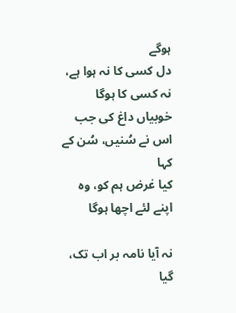ہوگے
دل کسی کا نہ ہوا ہے، نہ کسی کا ہوگا
خوبیاں داغ کی جب اس نے سُنیں، سُن کے کہا
کیا غرض ہم کو، وہ اپنے لئے اچھا ہوگا

نہ آیا نامہ بر اب تک، گیا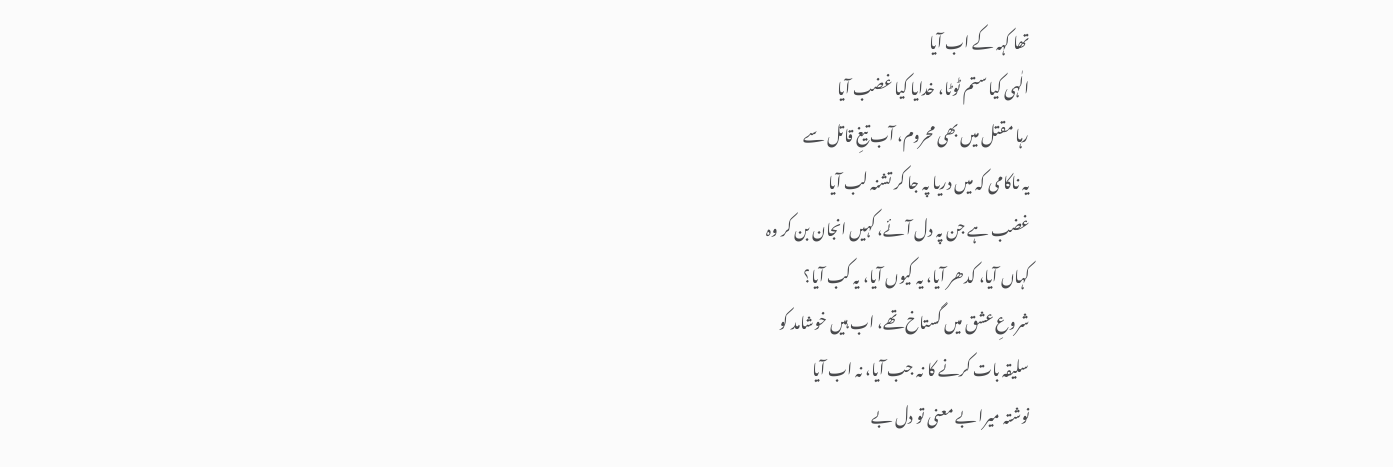تھا کہہ کے اب آیا
الٰہی کیا ستم ٹوٹا، خدایا کیا غضب آیا
رہا مقتل میں بھی محروم، آب تیغِ قاتل سے
یہ ناکامی کہ میں دریا پہ جا کر تشنہ لب آیا
غضب ہے جن پہ دل آئے، کہیں انجان بن کر وہ
کہاں آیا، کدھر آیا، یہ کیوں آیا، یہ کب آیا؟
شروعِ عشق میں گستاخ تھے، اب ہیں خوشامد کو
سلیقہ بات کرنے کا نہ جب آیا، نہ اب آیا
نوشتہ میرا بے معنی تو دل بے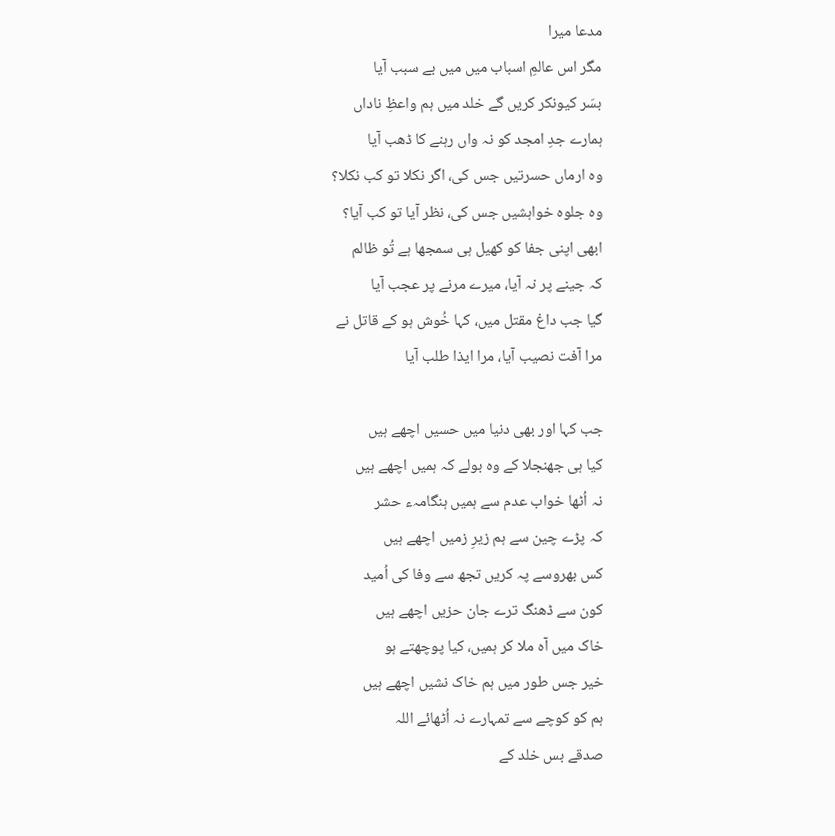مدعا میرا
مگر اس عالمِ اسباب میں میں بے سبب آیا
بسَر کیونکر کریں گے خلد میں ہم واعظِ ناداں
ہمارے جدِ امجد کو نہ واں رہنے کا ڈھب آیا
وہ ارماں حسرتیں جس کی، اگر نکلا تو کب نکلا؟
وہ جلوہ خواہشیں جس کی، نظر آیا تو کب آیا؟
ابھی اپنی جفا کو کھیل ہی سمجھا ہے تُو ظالم
کہ جینے پر نہ آیا، میرے مرنے پر عجب آیا
گیا جب داغ مقتل میں، کہا خُوش ہو کے قاتل نے
مرا آفت نصیب آیا، مرا ایذا طلب آیا

جب کہا اور بھی دنیا میں حسیں اچھے ہیں
کیا ہی جھنجلا کے وہ بولے کہ ہمیں اچھے ہیں
نہ اُٹھا خواب عدم سے ہمیں ہنگامہء حشر
کہ پڑے چین سے ہم زیرِ زمیں اچھے ہیں
کس بھروسے پہ کریں تجھ سے وفا کی اُمید
کون سے ڈھنگ ترے جان حزیں اچھے ہیں
خاک میں آہ ملا کر ہمیں، کیا پوچھتے ہو
خیر جس طور میں ہم خاک نشیں اچھے ہیں
ہم کو کوچے سے تمہارے نہ اُٹھائے اللہ
صدقے بس خلد کے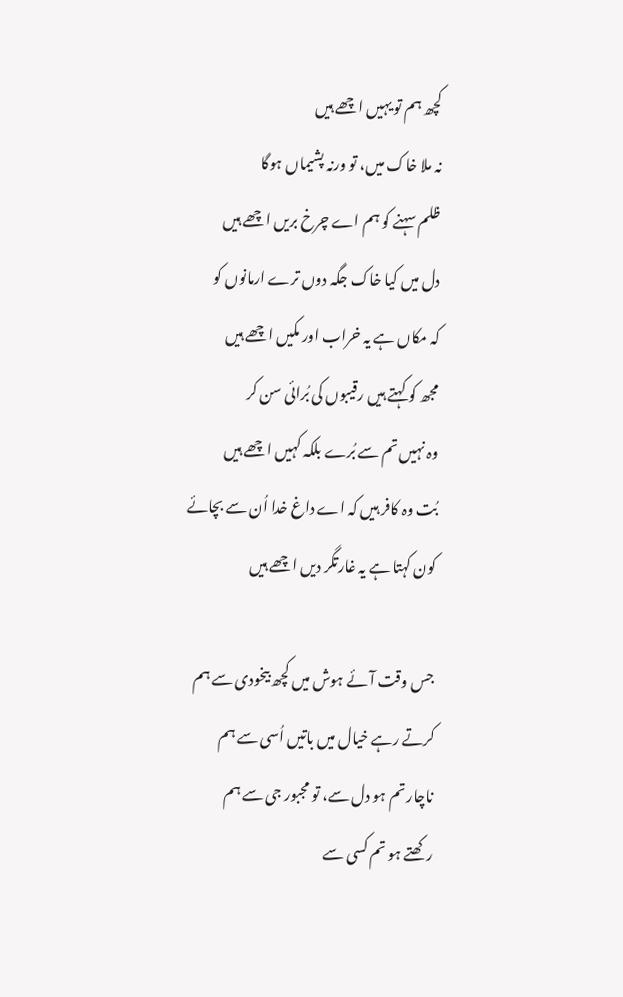کچھ ہم تو یہیں اچھے ہیں
نہ ملا خاک میں، تو ورنہ پشیماں ہوگا
ظلم سہنے کو ہم اے چرخ بریں اچھے ہیں
دل میں کیا خاک جگہ دوں ترے ارمانوں کو
کہ مکاں ہے یہ خراب اور مکیں اچھے ہیں
مجھ کو کہتے ہیں رقیبوں کی بُرائی سن کر
وہ نہیں تم سے بُرے بلکہ کہیں اچھے ہیں
بُت وہ کافر ہیں کہ اے داغ خدا اُن سے بچائے
کون کہتا ہے یہ غارتگر دیں اچھے ہیں

جس وقت آئے ہوش میں کچھ بیخودی سے ہم
کرتے رہے خیال میں باتیں اُسی سے ہم
ناچار تم ہو دل سے، تو مجبور جی سے ہم
رکھتے ہو تم کسی سے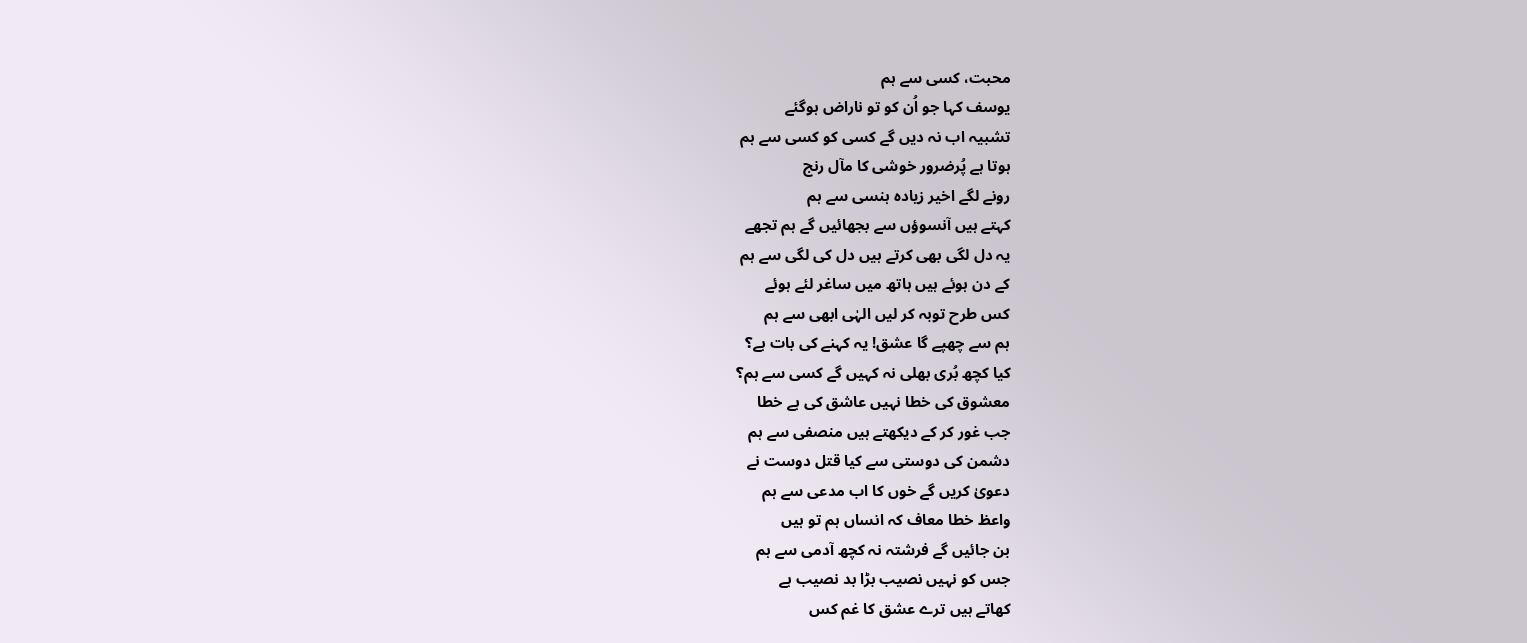محبت، کسی سے ہم
یوسف کہا جو اُن کو تو ناراض ہوگئے
تشبیہ اب نہ دیں گے کسی کو کسی سے ہم
ہوتا ہے پُرضرور خوشی کا مآل رنج
رونے لگے اخیر زیادہ ہنسی سے ہم
کہتے ہیں آنسوؤں سے بجھائیں گے ہم تجھے
یہ دل لگی بھی کرتے ہیں دل کی لگی سے ہم
کے دن ہوئے ہیں ہاتھ میں ساغر لئے ہوئے
کس طرح توبہ کر لیں الہٰی ابھی سے ہم
ہم سے چھپے گا عشق! یہ کہنے کی بات ہے؟
کیا کچھ بُری بھلی نہ کہیں گے کسی سے ہم؟
معشوق کی خطا نہیں عاشق کی ہے خطا
جب غور کر کے دیکھتے ہیں منصفی سے ہم
دشمن کی دوستی سے کیا قتل دوست نے
دعویٰ کریں گے خوں کا اب مدعی سے ہم
واعظ خطا معاف کہ انساں ہم تو ہیں
بن جائیں گے فرشتہ نہ کچھ آدمی سے ہم
جس کو نہیں نصیب بڑا بد نصیب ہے
کھاتے ہیں ترے عشق کا غم کس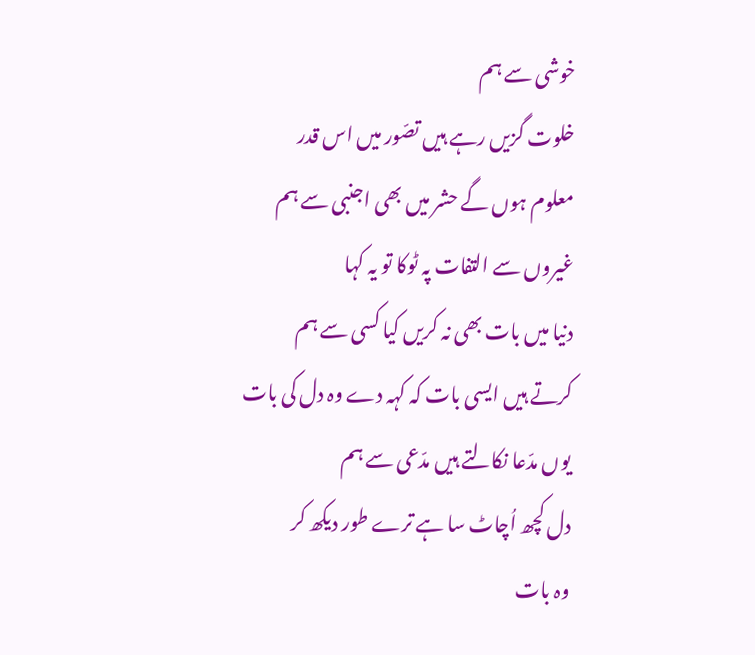خوشی سے ہم
خلوت گزیں رہے ہیں تصّور میں اس قدر
معلوم ہوں گے حشر میں بھی اجنبی سے ہم
غیروں سے التفات پہ ٹوکا تو یہ کہا
دنیا میں بات بھی نہ کریں کیا کسی سے ہم
کرتے ہیں ایسی بات کہ کہہ دے وہ دل کی بات
یوں مدّعا نکالتے ہیں مدّعی سے ہم
دل کچھ اُچاٹ سا ہے ترے طور دیکھ کر
وہ بات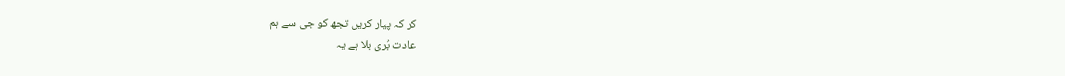کر کہ پیار کریں تجھ کو جی سے ہم
عادت بُری بلا ہے یہ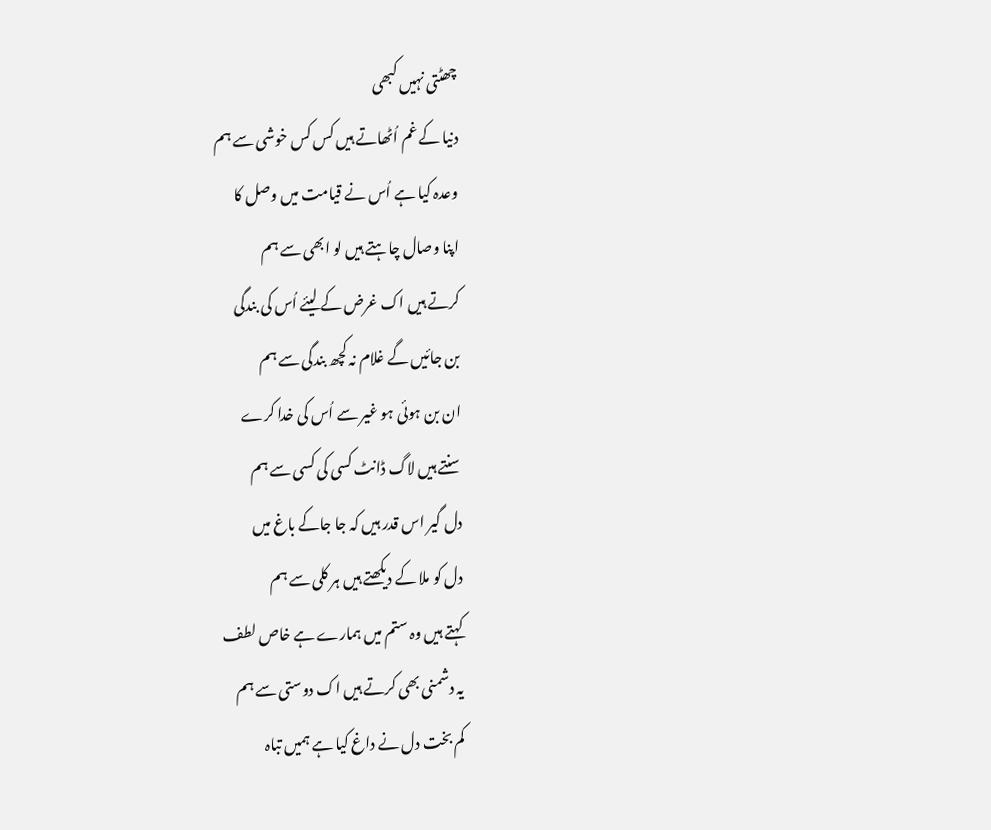چھٹتی نہیں کبھی
دنیا کے غم اُٹھاتے ہیں کس کس خوشی سے ہم
وعدہ کیا ہے اُس نے قیامت میں وصل کا
اپنا وصال چاہتے ہیں لو ابھی سے ہم
کرتے ہیں اک غرض کے لیئے اُس کی بندگی
بن جائیں گے غلام نہ کچھ بندگی سے ہم
ان بن ہوئی ہو غیر سے اُس کی خدا کرے
سنتے ہیں لاگ ڈانٹ کسی کی کسی سے ہم
دل گیر اس قدر ہیں کہ جا جاکے باغ میں
دل کو ملا کے دیکھتے ہیں ہر کلی سے ہم
کہتے ہیں وہ ستم میں ہمارے ہے خاص لطف
یہ دشمنی بھی کرتے ہیں اک دوستی سے ہم
کم بخت دل نے داغ کیا ہے ہمیں تباہ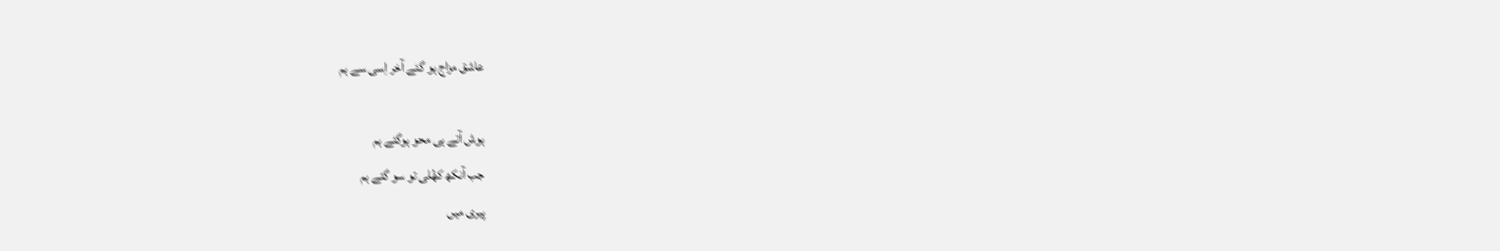عاشق مزاج ہو گئے آخر اِسی سے ہم

ہوش آتے ہی محو ہوگئے ہم
جب آنکھ کھُلی تو سو گئے ہم
پیری میں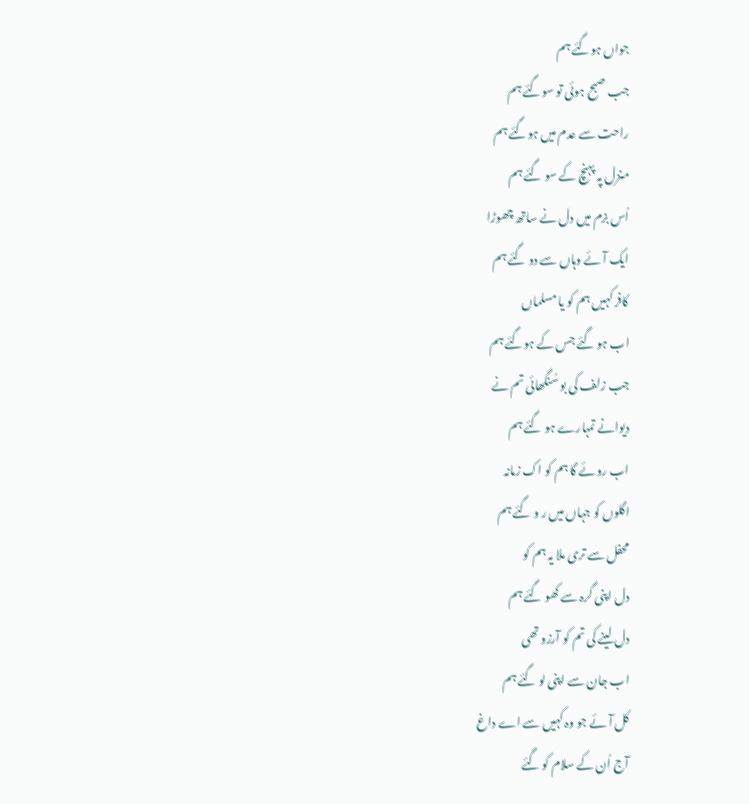جواں ہوگئے ہم
جب صبح ہوئی تو سوگئے ہم
راحت سے عدم میں ہوگئے ہم
منزل پہ پہنچ کے سو گئے ہم
اُس بزم میں دل نے ساتھ چھوڑا
ایک آئے وہاں سے دو گئے ہم
کافر کہیں ہم کو یا مسلماں
اب ہو گئے جس کے ہوگئے ہم
جب زلف کی بو سُنگھائی تم نے
دیوانے تمہارے ہو گئے ہم
اب روئے گا ہم کو اک زمانہ
اگلوں کو جہاں میں ر و گئے ہم
محفل سے تری ملا یہ ہم کو
دل اپنی گرہ سے کھو گئے ہم
دل لینے کی تم کو آرزو تھی
اب جان سے اپنی لو گئے ہم
کل آئے جو وہ کہیں سے اے داغ
آج اُن کے سلام کو گئے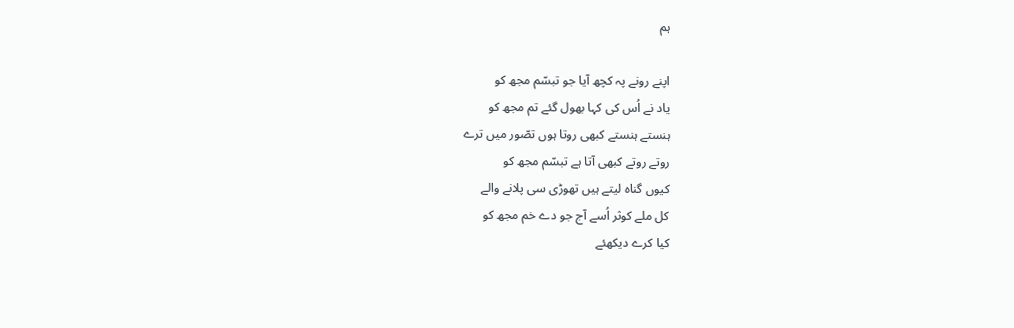ہم

اپنے رونے پہ کچھ آیا جو تبسّم مجھ کو
یاد نے اُس کی کہا بھول گئے تم مجھ کو
ہنستے ہنستے کبھی روتا ہوں تصّور میں ترے
روتے روتے کبھی آتا ہے تبسّم مجھ کو
کیوں گناہ لیتے ہیں تھوڑی سی پلانے والے
کل ملے کوثر اُسے آج جو دے خم مجھ کو
کیا کرے دیکھئے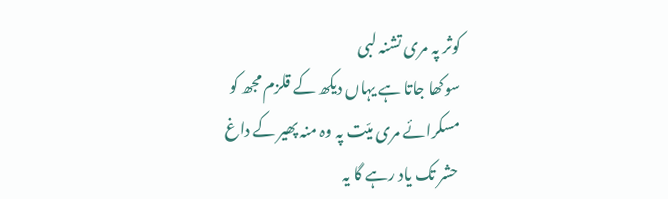کوثر پہ مری تشنہ لبی
سوکھا جاتا ہے یہاں دیکھ کے قلزم مجھ کو
مسکرائے مری میّت پہ وہ منہ پھیر کے داغ
حشر تک یاد رہے گا یہ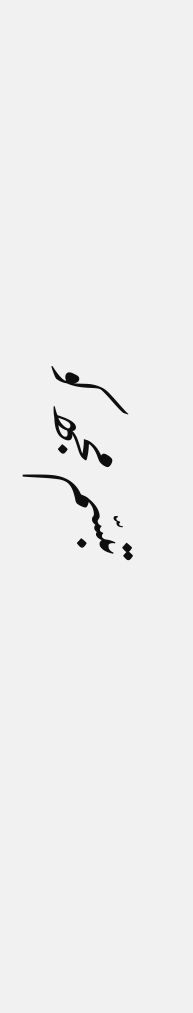تبسّم مجھ کو